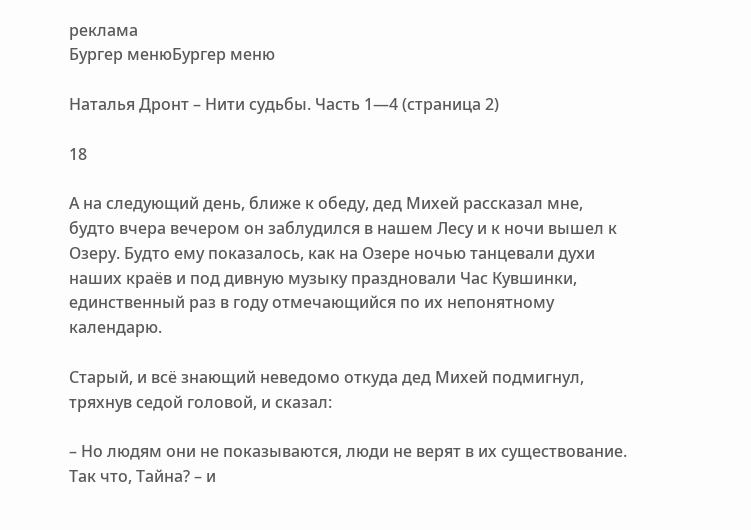реклама
Бургер менюБургер меню

Наталья Дронт – Нити судьбы. Часть 1—4 (страница 2)

18

А на следующий день, ближе к обеду, дед Михей рассказал мне, будто вчера вечером он заблудился в нашем Лесу и к ночи вышел к Озеру. Будто ему показалось, как на Озере ночью танцевали духи наших краёв и под дивную музыку праздновали Час Кувшинки, единственный раз в году отмечающийся по их непонятному календарю.

Старый, и всё знающий неведомо откуда дед Михей подмигнул, тряхнув седой головой, и сказал:

– Но людям они не показываются, люди не верят в их существование. Так что, Тайна? – и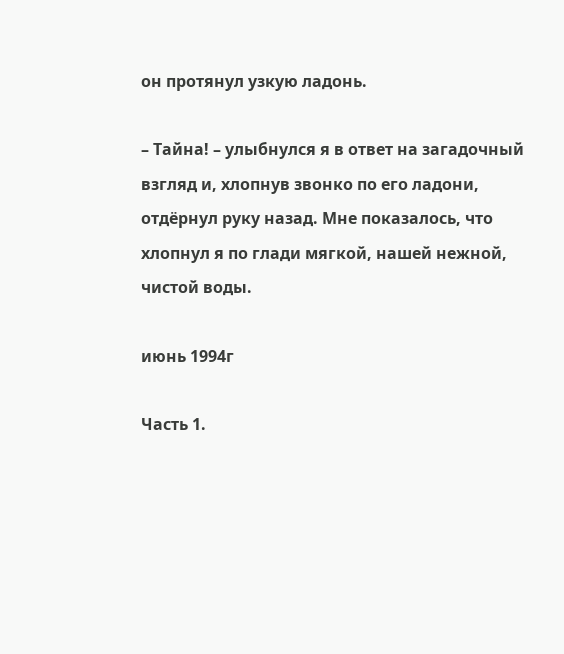он протянул узкую ладонь.

– Тайна! – улыбнулся я в ответ на загадочный взгляд и, хлопнув звонко по его ладони, отдёрнул руку назад. Мне показалось, что хлопнул я по глади мягкой, нашей нежной, чистой воды.

июнь 1994г

Часть 1.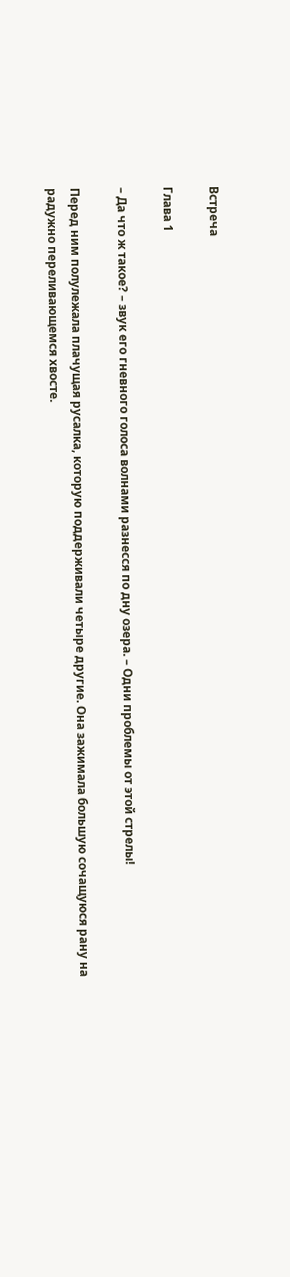Встреча

Глава 1

– Да что ж такое? – звук его гневного голоса волнами разнесся по дну озера. – Одни проблемы от этой стрелы!

Перед ним полулежала плачущая русалка, которую поддерживали четыре другие. Она зажимала большую сочащуюся рану на радужно переливающемся хвосте.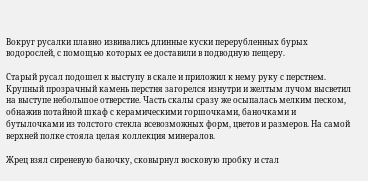Вокруг русалки плавно извивались длинные куски перерубленных бурых водорослей, с помощью которых ее доставили в подводную пещеру.

Старый русал подошел к выступу в скале и приложил к нему руку с перстнем. Крупный прозрачный камень перстня загорелся изнутри и желтым лучом высветил на выступе небольшое отверстие. Часть скалы сразу же осыпалась мелким песком, обнажив потайной шкаф с керамическими горшочками, баночками и бутылочками из толстого стекла всевозможных форм, цветов и размеров. На самой верхней полке стояла целая коллекция минералов.

Жрец взял сиреневую баночку, сковырнул восковую пробку и стал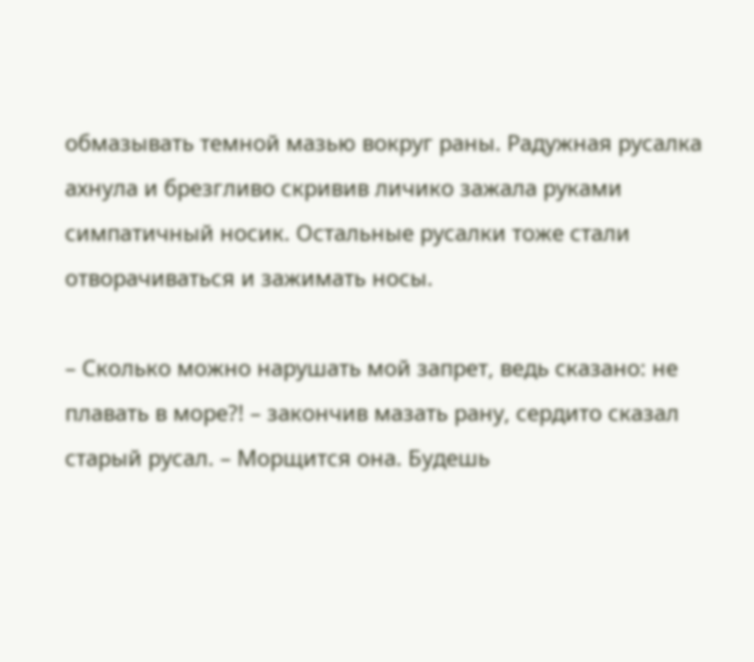обмазывать темной мазью вокруг раны. Радужная русалка ахнула и брезгливо скривив личико зажала руками симпатичный носик. Остальные русалки тоже стали отворачиваться и зажимать носы.

– Сколько можно нарушать мой запрет, ведь сказано: не плавать в море?! – закончив мазать рану, сердито сказал старый русал. – Морщится она. Будешь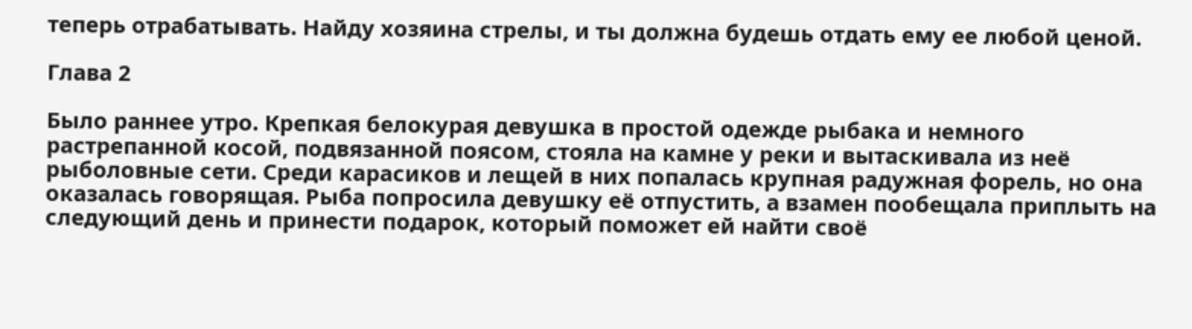теперь отрабатывать. Найду хозяина стрелы, и ты должна будешь отдать ему ее любой ценой.

Глава 2

Было раннее утро. Крепкая белокурая девушка в простой одежде рыбака и немного растрепанной косой, подвязанной поясом, стояла на камне у реки и вытаскивала из неё рыболовные сети. Среди карасиков и лещей в них попалась крупная радужная форель, но она оказалась говорящая. Рыба попросила девушку её отпустить, а взамен пообещала приплыть на следующий день и принести подарок, который поможет ей найти своё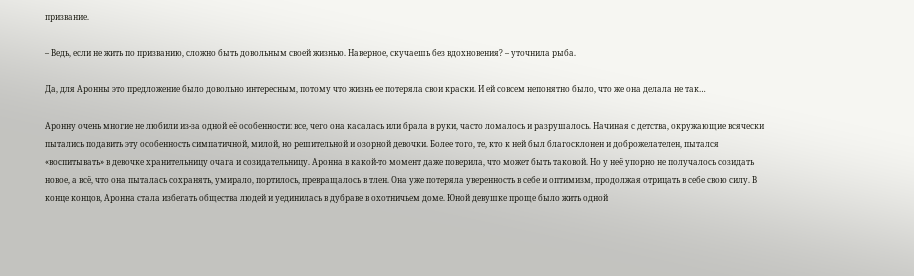призвание.

– Ведь, если не жить по призванию, сложно быть довольным своей жизнью. Наверное, скучаешь без вдохновения? – уточнила рыба.

Да, для Аронны это предложение было довольно интересным, потому что жизнь ее потеряла свои краски. И ей совсем непонятно было, что же она делала не так…

Аронну очень многие не любили из-за одной её особенности: все, чего она касалась или брала в руки, часто ломалось и разрушалось. Начиная с детства, окружающие всячески пытались подавить эту особенность симпатичной, милой, но решительной и озорной девочки. Более того, те, кто к ней был благосклонен и доброжелателен, пытался «воспитывать» в девочке хранительницу очага и созидательницу. Аронна в какой-то момент даже поверила, что может быть таковой. Но у неё упорно не получалось созидать новое, а всё, что она пыталась сохранять, умирало, портилось, превращалось в тлен. Она уже потеряла уверенность в себе и оптимизм, продолжая отрицать в себе свою силу. В конце концов, Аронна стала избегать общества людей и уединилась в дубраве в охотничьем доме. Юной девушке проще было жить одной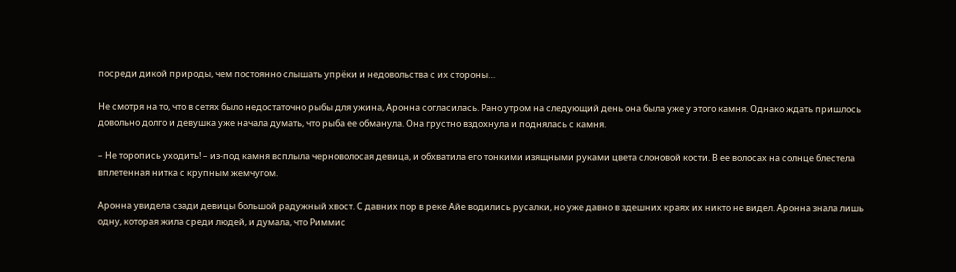посреди дикой природы, чем постоянно слышать упрёки и недовольства с их стороны…

Не смотря на то, что в сетях было недостаточно рыбы для ужина, Аронна согласилась. Рано утром на следующий день она была уже у этого камня. Однако ждать пришлось довольно долго и девушка уже начала думать, что рыба ее обманула. Она грустно вздохнула и поднялась с камня.

– Не торопись уходить! – из-под камня всплыла черноволосая девица, и обхватила его тонкими изящными руками цвета слоновой кости. В ее волосах на солнце блестела вплетенная нитка с крупным жемчугом.

Аронна увидела сзади девицы большой радужный хвост. С давних пор в реке Айе водились русалки, но уже давно в здешних краях их никто не видел. Аронна знала лишь одну, которая жила среди людей, и думала, что Риммис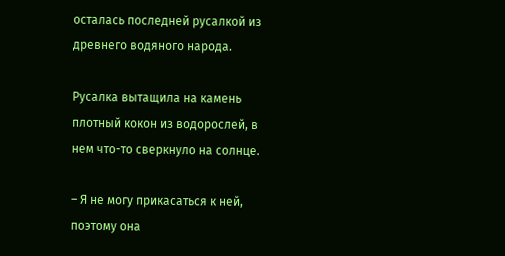осталась последней русалкой из древнего водяного народа.

Русалка вытащила на камень плотный кокон из водорослей, в нем что-то сверкнуло на солнце.

– Я не могу прикасаться к ней, поэтому она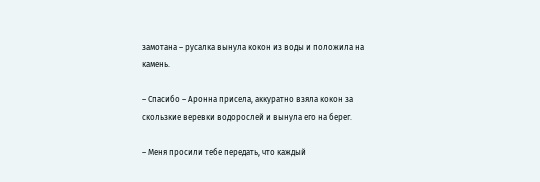замотана – русалка вынула кокон из воды и положила на камень.

– Спасибо – Аронна присела, аккуратно взяла кокон за скользкие веревки водорослей и вынула его на берег.

– Меня просили тебе передать, что каждый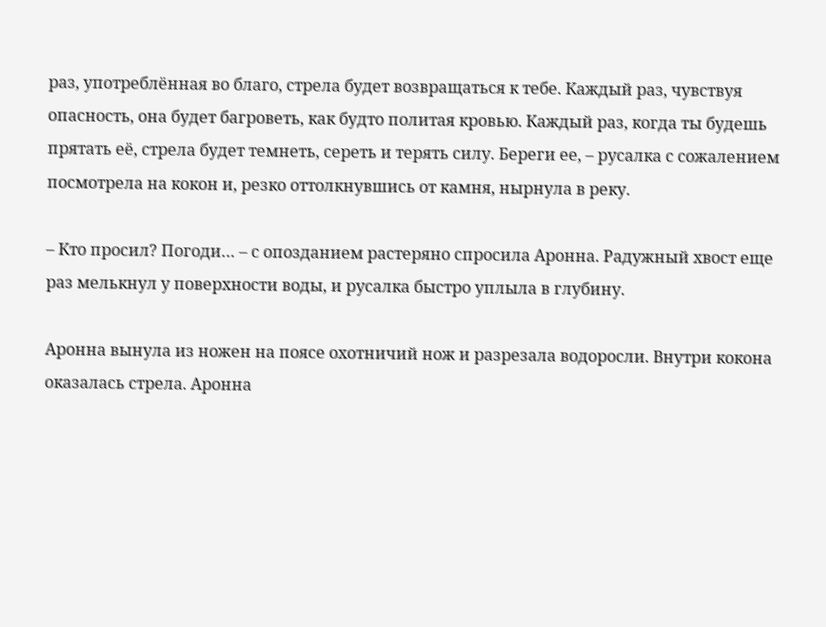раз, употреблённая во благо, стрела будет возвращаться к тебе. Каждый раз, чувствуя опасность, она будет багроветь, как будто политая кровью. Каждый раз, когда ты будешь прятать её, стрела будет темнеть, сереть и терять силу. Береги ее, – русалка с сожалением посмотрела на кокон и, резко оттолкнувшись от камня, нырнула в реку.

– Кто просил? Погоди… – с опозданием растеряно спросила Аронна. Радужный хвост еще раз мелькнул у поверхности воды, и русалка быстро уплыла в глубину.

Аронна вынула из ножен на поясе охотничий нож и разрезала водоросли. Внутри кокона оказалась стрела. Аронна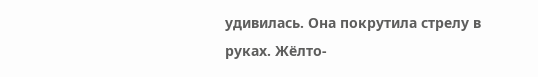удивилась. Она покрутила стрелу в руках. Жёлто-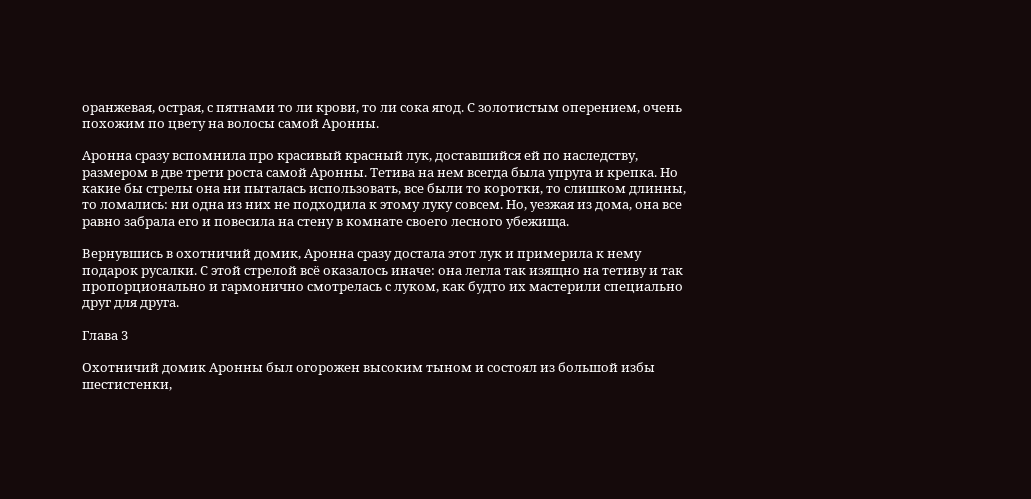оранжевая, острая, с пятнами то ли крови, то ли сока ягод. С золотистым оперением, очень похожим по цвету на волосы самой Аронны.

Аронна сразу вспомнила про красивый красный лук, доставшийся ей по наследству, размером в две трети роста самой Аронны. Тетива на нем всегда была упруга и крепка. Но какие бы стрелы она ни пыталась использовать, все были то коротки, то слишком длинны, то ломались: ни одна из них не подходила к этому луку совсем. Но, уезжая из дома, она все равно забрала его и повесила на стену в комнате своего лесного убежища.

Вернувшись в охотничий домик, Аронна сразу достала этот лук и примерила к нему подарок русалки. С этой стрелой всё оказалось иначе: она легла так изящно на тетиву и так пропорционально и гармонично смотрелась с луком, как будто их мастерили специально друг для друга.

Глава 3

Охотничий домик Аронны был огорожен высоким тыном и состоял из большой избы шестистенки,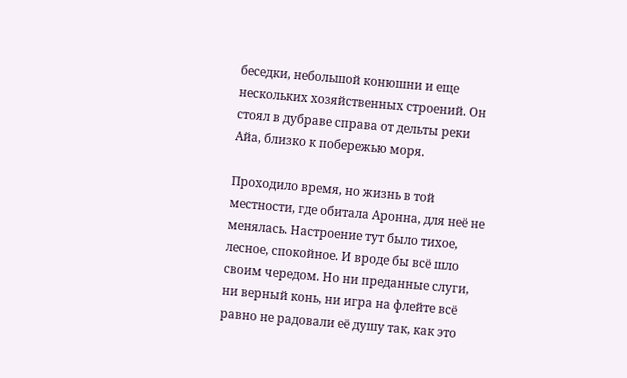беседки, небольшой конюшни и еще нескольких хозяйственных строений. Он стоял в дубраве справа от дельты реки Айа, близко к побережью моря.

Проходило время, но жизнь в той местности, где обитала Аронна, для неё не менялась. Настроение тут было тихое, лесное, спокойное. И вроде бы всё шло своим чередом. Но ни преданные слуги, ни верный конь, ни игра на флейте всё равно не радовали её душу так, как это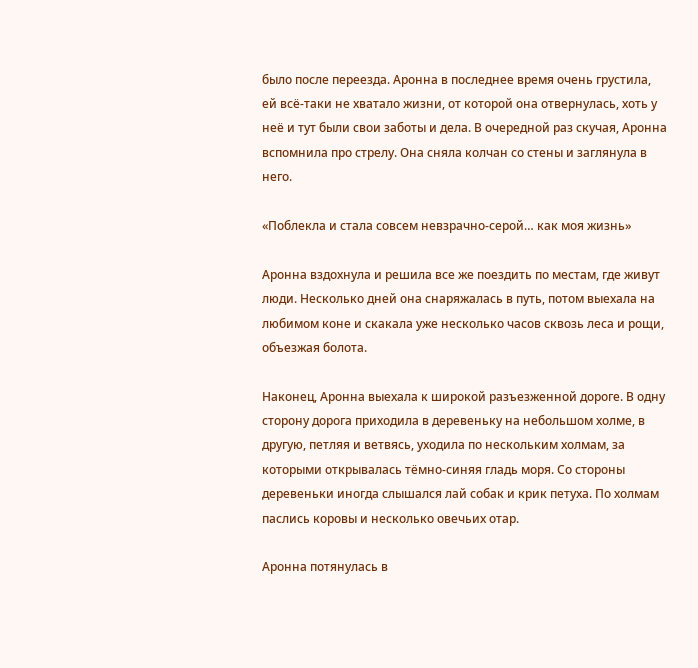было после переезда. Аронна в последнее время очень грустила, ей всё-таки не хватало жизни, от которой она отвернулась, хоть у неё и тут были свои заботы и дела. В очередной раз скучая, Аронна вспомнила про стрелу. Она сняла колчан со стены и заглянула в него.

«Поблекла и стала совсем невзрачно-серой… как моя жизнь»

Аронна вздохнула и решила все же поездить по местам, где живут люди. Несколько дней она снаряжалась в путь, потом выехала на любимом коне и скакала уже несколько часов сквозь леса и рощи, объезжая болота.

Наконец, Аронна выехала к широкой разъезженной дороге. В одну сторону дорога приходила в деревеньку на небольшом холме, в другую, петляя и ветвясь, уходила по нескольким холмам, за которыми открывалась тёмно-синяя гладь моря. Со стороны деревеньки иногда слышался лай собак и крик петуха. По холмам паслись коровы и несколько овечьих отар.

Аронна потянулась в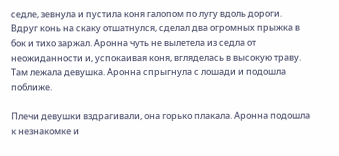седле, зевнула и пустила коня галопом по лугу вдоль дороги. Вдруг конь на скаку отшатнулся, сделал два огромных прыжка в бок и тихо заржал. Аронна чуть не вылетела из седла от неожиданности и, успокаивая коня, вгляделась в высокую траву. Там лежала девушка. Аронна спрыгнула с лошади и подошла поближе.

Плечи девушки вздрагивали, она горько плакала. Аронна подошла к незнакомке и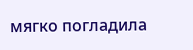мягко погладила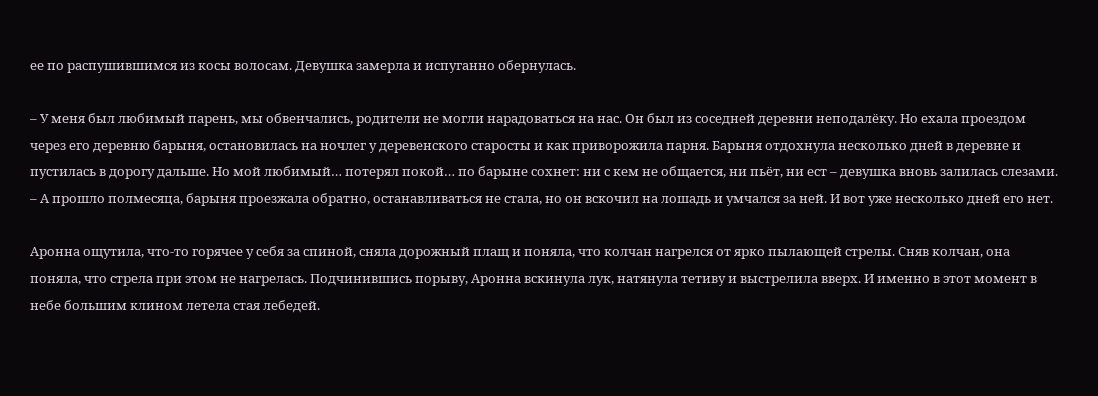ее по распушившимся из косы волосам. Девушка замерла и испуганно обернулась.

– У меня был любимый парень, мы обвенчались, родители не могли нарадоваться на нас. Он был из соседней деревни неподалёку. Но ехала проездом через его деревню барыня, остановилась на ночлег у деревенского старосты и как приворожила парня. Барыня отдохнула несколько дней в деревне и пустилась в дорогу дальше. Но мой любимый… потерял покой… по барыне сохнет: ни с кем не общается, ни пьёт, ни ест – девушка вновь залилась слезами. – А прошло полмесяца, барыня проезжала обратно, останавливаться не стала, но он вскочил на лошадь и умчался за ней. И вот уже несколько дней его нет.

Аронна ощутила, что-то горячее у себя за спиной, сняла дорожный плащ и поняла, что колчан нагрелся от ярко пылающей стрелы. Сняв колчан, она поняла, что стрела при этом не нагрелась. Подчинившись порыву, Аронна вскинула лук, натянула тетиву и выстрелила вверх. И именно в этот момент в небе большим клином летела стая лебедей.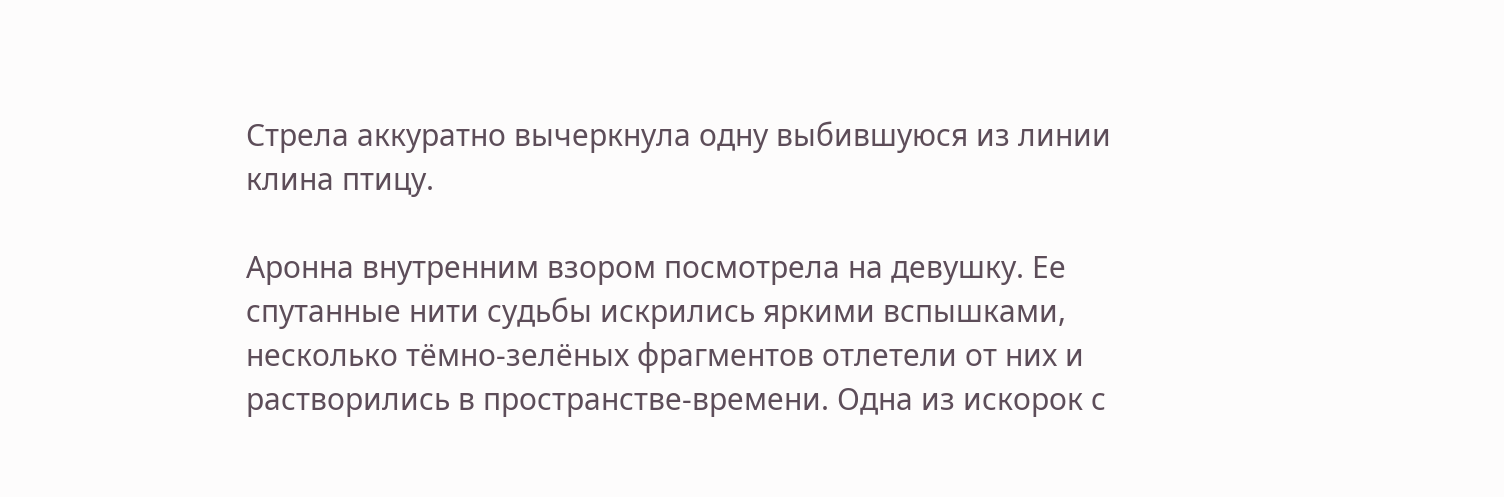Стрела аккуратно вычеркнула одну выбившуюся из линии клина птицу.

Аронна внутренним взором посмотрела на девушку. Ее спутанные нити судьбы искрились яркими вспышками, несколько тёмно-зелёных фрагментов отлетели от них и растворились в пространстве-времени. Одна из искорок с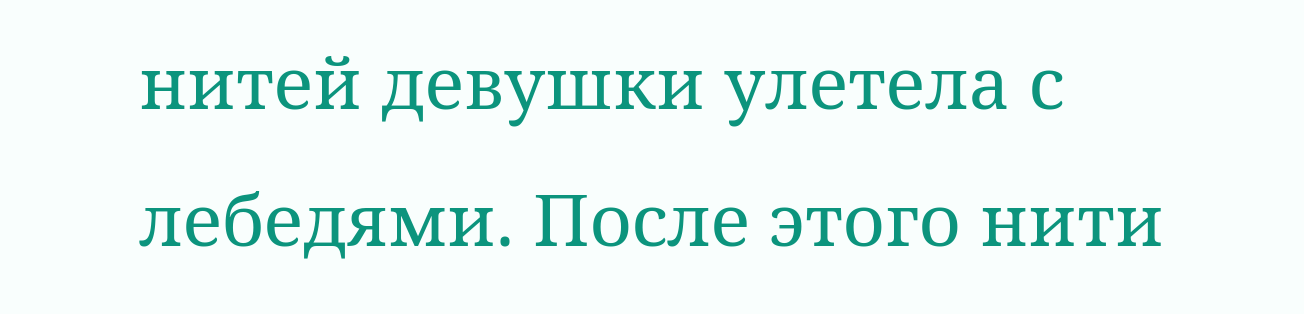нитей девушки улетела с лебедями. После этого нити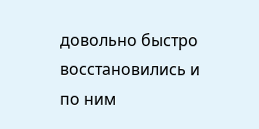довольно быстро восстановились и по ним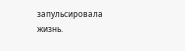запульсировала жизнь.